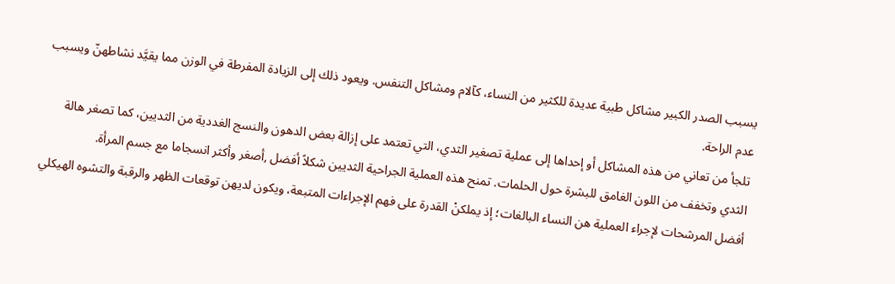يسبب الصدر الكبير مشاكل طبية عديدة للكثير من النساء، كآلام ومشاكل التنفس. ويعود ذلك إلى الزيادة المفرطة في الوزن مما يقيَّد نشاطهنّ ويسبب عدم الراحة.
تلجأ من تعاني من هذه المشاكل أو إحداها إلى عملية تصغير الثدي، التي تعتمد على إزالة بعض الدهون والنسج الغددية من الثديين، كما تصغر هالة الثدي وتخفف من اللون الغامق للبشرة حول الحلمات. تمنح هذه العملية الجراحية الثديين شكلاً أفضل ,أصغر وأكثر انسجاما مع جسم المرأة.
أفضل المرشحات لإجراء العملية هن النساء البالغات؛ إذ يملكنْ القدرة على فهم الإجراءات المتبعة، ويكون لديهن توقعات الظهر والرقبة والتشوه الهيكلي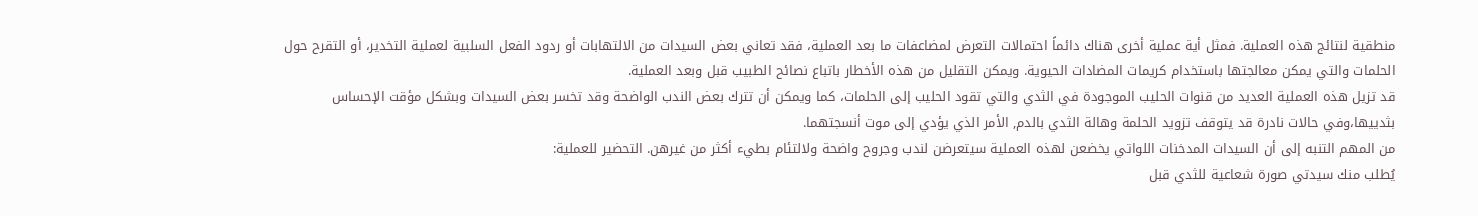منطقية لنتائج هذه العملية. فمثل أية عملية أخرى هناك دائماً احتمالات التعرض لمضاعفات ما بعد العملية، فقد تعاني بعض السيدات من الالتهابات أو ردود الفعل السلبية لعملية التخدير، أو التقرح حول الحلمات والتي يمكن معالجتها باستخدام كريمات المضادات الحيوية. ويمكن التقليل من هذه الأخطار باتباع نصائح الطبيب قبل وبعد العملية.
قد تزيل هذه العملية العديد من قنوات الحليب الموجودة في الثدي والتي تقود الحليب إلى الحلمات، كما ويمكن أن تترك بعض الندب الواضحة وقد تخسر بعض السيدات وبشكل مؤقت الإحساس بثدييها،وفي حالات نادرة قد يتوقف تزويد الحلمة وهالة الثدي بالدم, الأمر الذي يؤدي إلى موت أنسجتهما.
من المهم التنبه إلى أن السيدات المدخنات اللواتي يخضعن لهذه العملية سيتعرضن لندب وجروح واضحة ولالتئام بطيء أكثر من غيرهن. التحضير للعملية:
يُطلب منك سيدتي صورة شعاعية للثدي قبل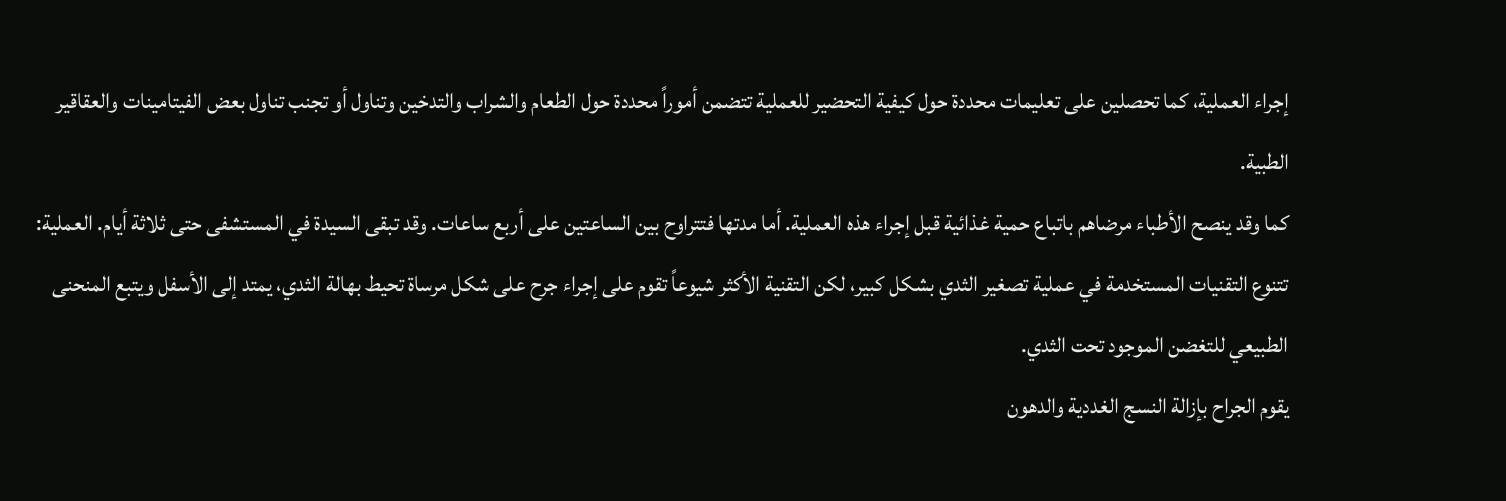إجراء العملية، كما تحصلين على تعليمات محددة حول كيفية التحضير للعملية تتضمن أموراً محددة حول الطعام والشراب والتدخين وتناول أو تجنب تناول بعض الفيتامينات والعقاقير الطبية.
كما وقد ينصح الأطباء مرضاهم باتباع حمية غذائية قبل إجراء هذه العملية. أما مدتها فتتراوح بين الساعتين على أربع ساعات. وقد تبقى السيدة في المستشفى حتى ثلاثة أيام. العملية:
تتنوع التقنيات المستخدمة في عملية تصغير الثدي بشكل كبير، لكن التقنية الأكثر شيوعاً تقوم على إجراء جرح على شكل مرساة تحيط بهالة الثدي، يمتد إلى الأسفل ويتبع المنحنى الطبيعي للتغضن الموجود تحت الثدي.
يقوم الجراح بإزالة النسج الغددية والدهون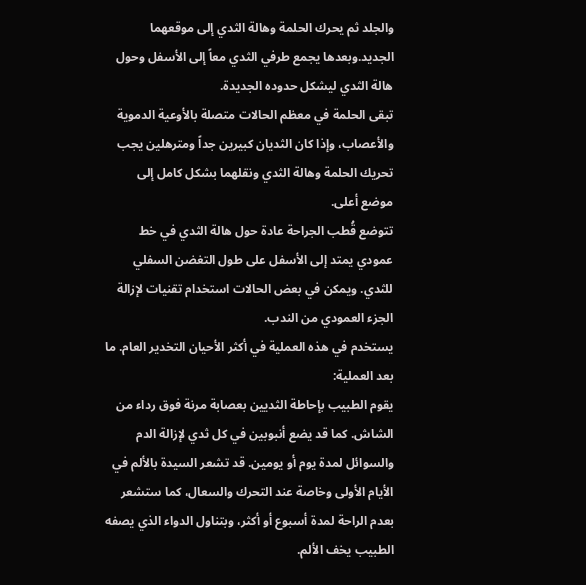والجلد ثم يحرك الحلمة وهالة الثدي إلى موقعهما الجديد.وبعدها يجمع طرفي الثدي معاً إلى الأسفل وحول هالة الثدي ليشكل حدوده الجديدة.
تبقى الحلمة في معظم الحالات متصلة بالأوعية الدموية والأعصاب، وإذا كان الثديان كبيرين جداً ومترهلين يجب تحريك الحلمة وهالة الثدي ونقلهما بشكل كامل إلى موضع أعلى.
تتوضع قُطب الجراحة عادة حول هالة الثدي في خط عمودي يمتد إلى الأسفل على طول التغضن السفلي للثدي. ويمكن في بعض الحالات استخدام تقنيات لإزالة الجزء العمودي من الندب.
يستخدم في هذه العملية في أكثر الأحيان التخدير العام. ما بعد العملية:
يقوم الطبيب بإحاطة الثديين بعصابة مرنة فوق رداء من الشاش. كما قد يضع أنبوبين في كل ثدي لإزالة الدم والسوائل لمدة يوم أو يومين. قد تشعر السيدة بالألم في الأيام الأولى وخاصة عند التحرك والسعال، كما ستشعر بعدم الراحة لمدة أسبوع أو أكثر، وبتناول الدواء الذي يصفه الطبيب يخف الألم.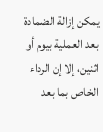يمكن إزالة الضمادة بعد العملية بيوم أو اثنين، إلا إن الرداء الخاص بما بعد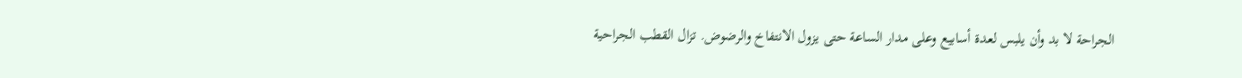الجراحة لا بد وأن يلبس لعدة أسابيع وعلى مدار الساعة حتى يزول الانتفاخ والرضوض. تزال القطب الجراحية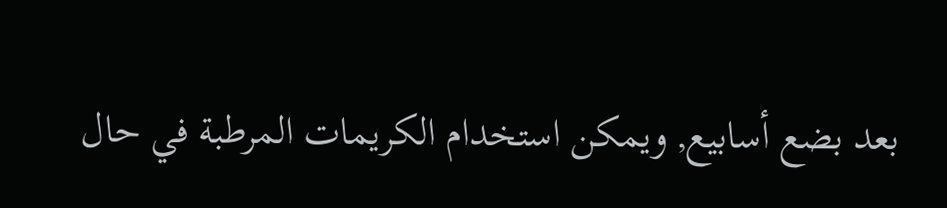بعد بضع أسابيع, ويمكن استخدام الكريمات المرطبة في حال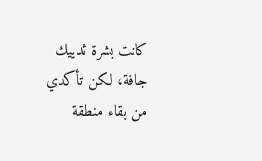كانت بشرة ثدييك جافة، لكن تأكدي من بقاء منطقة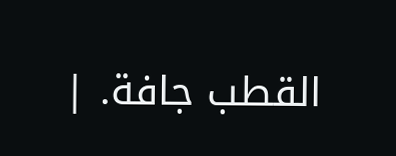القطب جافة. |